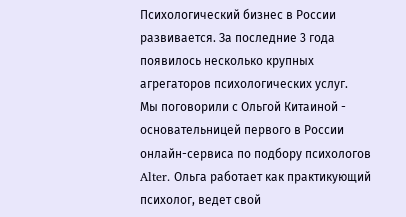Психологический бизнес в России развивается. За последние 3 года появилось несколько крупных агрегаторов психологических услуг.
Мы поговорили с Ольгой Китаиной - основательницей первого в России онлайн-сервиса по подбору психологов Alter. Ольга работает как практикующий психолог, ведет свой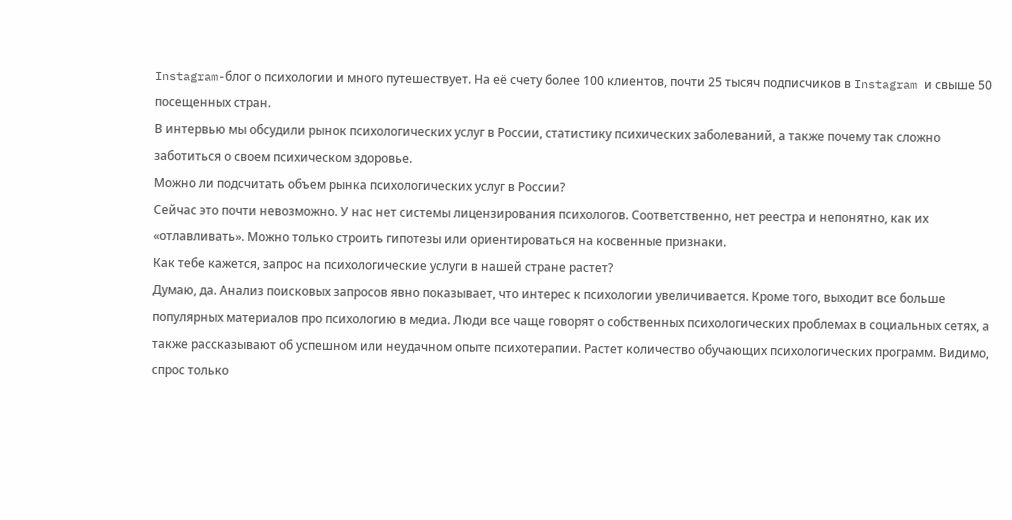Instagram-блог о психологии и много путешествует. На её счету более 100 клиентов, почти 25 тысяч подписчиков в Instagram и свыше 50 посещенных стран.
В интервью мы обсудили рынок психологических услуг в России, статистику психических заболеваний, а также почему так сложно заботиться о своем психическом здоровье.
Можно ли подсчитать объем рынка психологических услуг в России?
Сейчас это почти невозможно. У нас нет системы лицензирования психологов. Соответственно, нет реестра и непонятно, как их «отлавливать». Можно только строить гипотезы или ориентироваться на косвенные признаки.
Как тебе кажется, запрос на психологические услуги в нашей стране растет?
Думаю, да. Анализ поисковых запросов явно показывает, что интерес к психологии увеличивается. Кроме того, выходит все больше популярных материалов про психологию в медиа. Люди все чаще говорят о собственных психологических проблемах в социальных сетях, а также рассказывают об успешном или неудачном опыте психотерапии. Растет количество обучающих психологических программ. Видимо, спрос только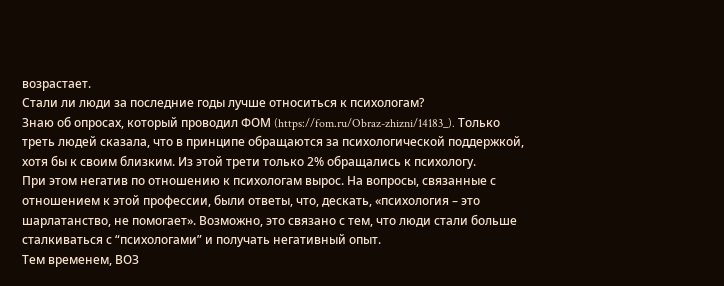возрастает.
Стали ли люди за последние годы лучше относиться к психологам?
Знаю об опросах, который проводил ФОМ (https://fom.ru/Obraz-zhizni/14183_). Только треть людей сказала, что в принципе обращаются за психологической поддержкой, хотя бы к своим близким. Из этой трети только 2% обращались к психологу.
При этом негатив по отношению к психологам вырос. На вопросы, связанные с отношением к этой профессии, были ответы, что, дескать, «психология – это шарлатанство, не помогает». Возможно, это связано с тем, что люди стали больше сталкиваться с “психологами” и получать негативный опыт.
Тем временем, ВОЗ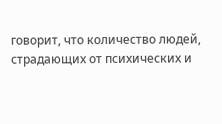говорит, что количество людей, страдающих от психических и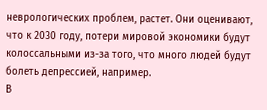неврологических проблем, растет. Они оценивают, что к 2030 году, потери мировой экономики будут колоссальными из-за того, что много людей будут болеть депрессией, например.
В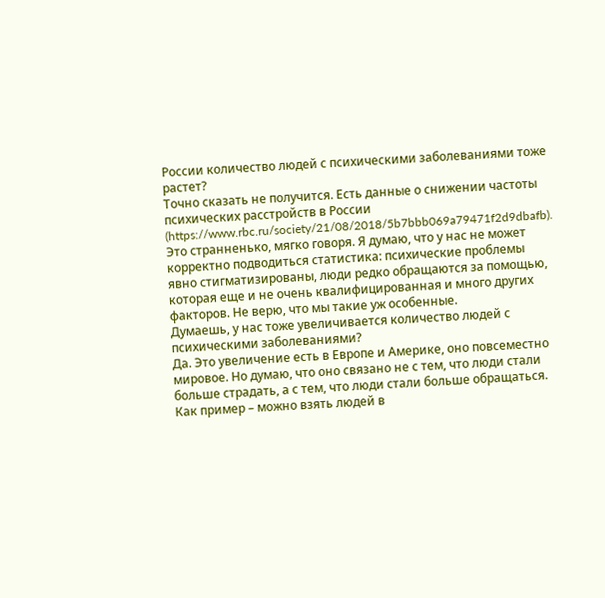России количество людей с психическими заболеваниями тоже растет?
Точно сказать не получится. Есть данные о снижении частоты психических расстройств в России (https://www.rbc.ru/society/21/08/2018/5b7bbb069a79471f2d9dbafb). Это странненько, мягко говоря. Я думаю, что у нас не может корректно подводиться статистика: психические проблемы явно стигматизированы, люди редко обращаются за помощью, которая еще и не очень квалифицированная и много других факторов. Не верю, что мы такие уж особенные.
Думаешь, у нас тоже увеличивается количество людей с психическими заболеваниями?
Да. Это увеличение есть в Европе и Америке, оно повсеместно мировое. Но думаю, что оно связано не с тем, что люди стали больше страдать, а с тем, что люди стали больше обращаться.
Как пример – можно взять людей в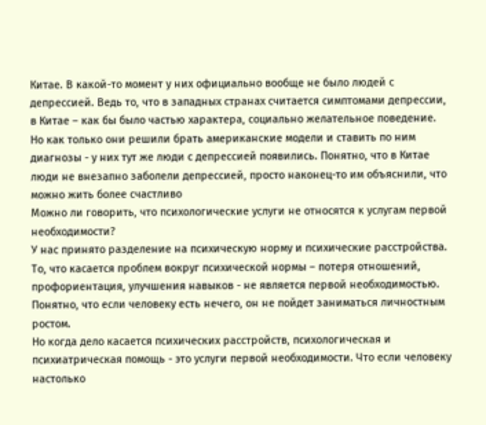Китае. В какой-то момент у них официально вообще не было людей с депрессией. Ведь то, что в западных странах считается симптомами депрессии, в Китае – как бы было частью характера, социально желательное поведение. Но как только они решили брать американские модели и ставить по ним диагнозы - у них тут же люди с депрессией появились. Понятно, что в Китае люди не внезапно заболели депрессией, просто наконец-то им объяснили, что можно жить более счастливо
Можно ли говорить, что психологические услуги не относятся к услугам первой необходимости?
У нас принято разделение на психическую норму и психические расстройства. То, что касается проблем вокруг психической нормы – потеря отношений, профориентация, улучшения навыков - не является первой необходимостью. Понятно, что если человеку есть нечего, он не пойдет заниматься личностным ростом.
Но когда дело касается психических расстройств, психологическая и психиатрическая помощь - это услуги первой необходимости. Что если человеку настолько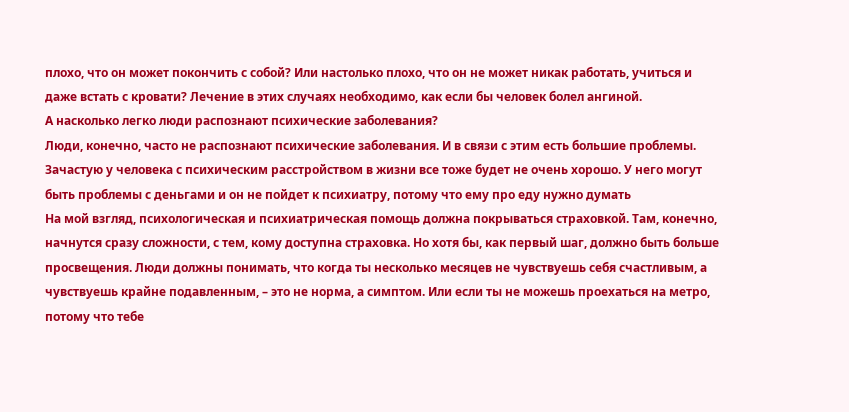плохо, что он может покончить с собой? Или настолько плохо, что он не может никак работать, учиться и даже встать с кровати? Лечение в этих случаях необходимо, как если бы человек болел ангиной.
А насколько легко люди распознают психические заболевания?
Люди, конечно, часто не распознают психические заболевания. И в связи с этим есть большие проблемы. Зачастую у человека с психическим расстройством в жизни все тоже будет не очень хорошо. У него могут быть проблемы с деньгами и он не пойдет к психиатру, потому что ему про еду нужно думать
На мой взгляд, психологическая и психиатрическая помощь должна покрываться страховкой. Там, конечно, начнутся сразу сложности, с тем, кому доступна страховка. Но хотя бы, как первый шаг, должно быть больше просвещения. Люди должны понимать, что когда ты несколько месяцев не чувствуешь себя счастливым, а чувствуешь крайне подавленным, – это не норма, а симптом. Или если ты не можешь проехаться на метро, потому что тебе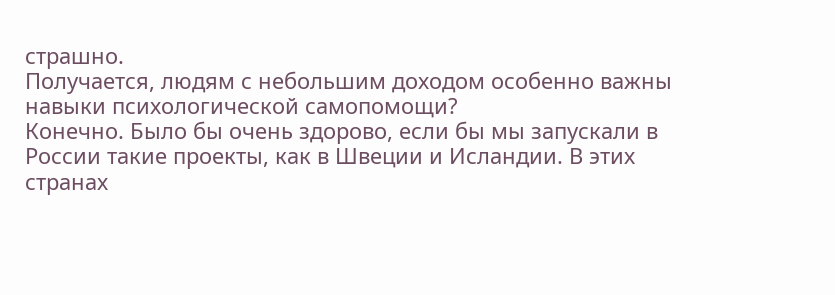страшно.
Получается, людям с небольшим доходом особенно важны навыки психологической самопомощи?
Конечно. Было бы очень здорово, если бы мы запускали в России такие проекты, как в Швеции и Исландии. В этих странах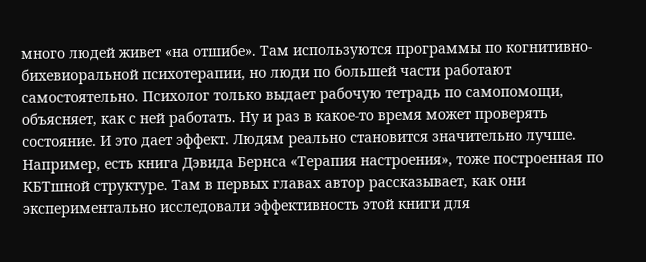много людей живет «на отшибе». Там используются программы по когнитивно-бихевиоральной психотерапии, но люди по большей части работают самостоятельно. Психолог только выдает рабочую тетрадь по самопомощи, объясняет, как с ней работать. Ну и раз в какое-то время может проверять состояние. И это дает эффект. Людям реально становится значительно лучше.
Например, есть книга Дэвида Бернса «Терапия настроения», тоже построенная по КБТшной структуре. Там в первых главах автор рассказывает, как они экспериментально исследовали эффективность этой книги для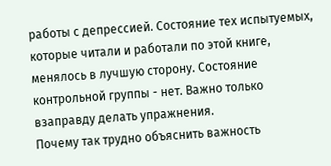работы с депрессией. Состояние тех испытуемых, которые читали и работали по этой книге, менялось в лучшую сторону. Состояние контрольной группы - нет. Важно только взаправду делать упражнения.
Почему так трудно объяснить важность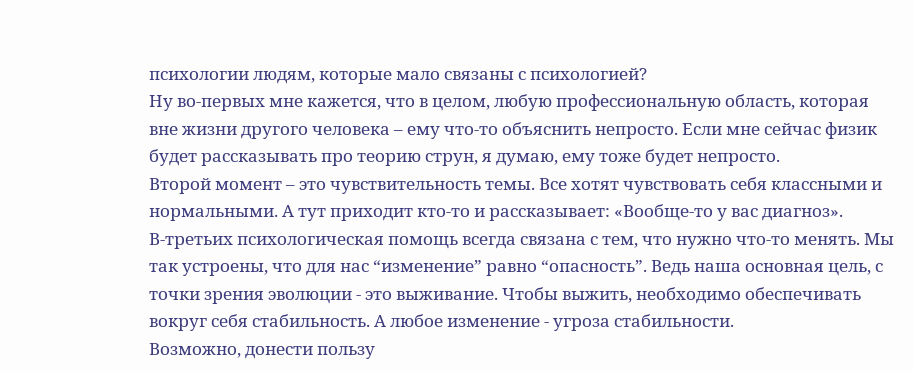психологии людям, которые мало связаны с психологией?
Ну во-первых мне кажется, что в целом, любую профессиональную область, которая вне жизни другого человека – ему что-то объяснить непросто. Если мне сейчас физик будет рассказывать про теорию струн, я думаю, ему тоже будет непросто.
Второй момент – это чувствительность темы. Все хотят чувствовать себя классными и нормальными. А тут приходит кто-то и рассказывает: «Вообще-то у вас диагноз».
В-третьих психологическая помощь всегда связана с тем, что нужно что-то менять. Мы так устроены, что для нас “изменение” равно “опасность”. Ведь наша основная цель, с точки зрения эволюции - это выживание. Чтобы выжить, необходимо обеспечивать вокруг себя стабильность. А любое изменение - угроза стабильности.
Возможно, донести пользу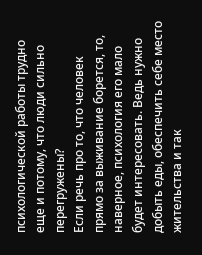психологической работы трудно еще и потому, что люди сильно перегружены?
Если речь про то, что человек прямо за выживание борется, то, наверное, психология его мало будет интересовать. Ведь нужно добыть еды, обеспечить себе место жительства и так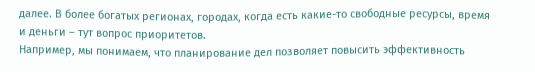далее. В более богатых регионах, городах, когда есть какие-то свободные ресурсы, время и деньги – тут вопрос приоритетов.
Например, мы понимаем, что планирование дел позволяет повысить эффективность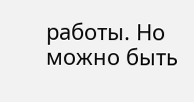работы. Но можно быть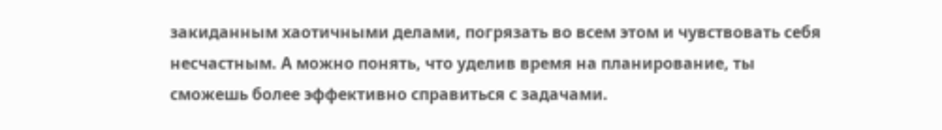закиданным хаотичными делами, погрязать во всем этом и чувствовать себя несчастным. А можно понять, что уделив время на планирование, ты сможешь более эффективно справиться с задачами.